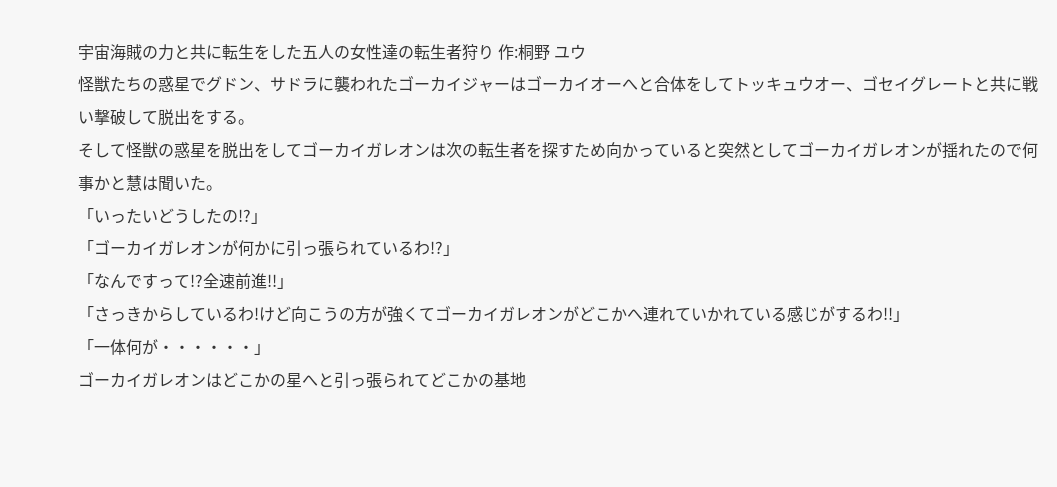宇宙海賊の力と共に転生をした五人の女性達の転生者狩り 作:桐野 ユウ
怪獣たちの惑星でグドン、サドラに襲われたゴーカイジャーはゴーカイオーへと合体をしてトッキュウオー、ゴセイグレートと共に戦い撃破して脱出をする。
そして怪獣の惑星を脱出をしてゴーカイガレオンは次の転生者を探すため向かっていると突然としてゴーカイガレオンが揺れたので何事かと慧は聞いた。
「いったいどうしたの!?」
「ゴーカイガレオンが何かに引っ張られているわ!?」
「なんですって!?全速前進!!」
「さっきからしているわ!けど向こうの方が強くてゴーカイガレオンがどこかへ連れていかれている感じがするわ!!」
「一体何が・・・・・・」
ゴーカイガレオンはどこかの星へと引っ張られてどこかの基地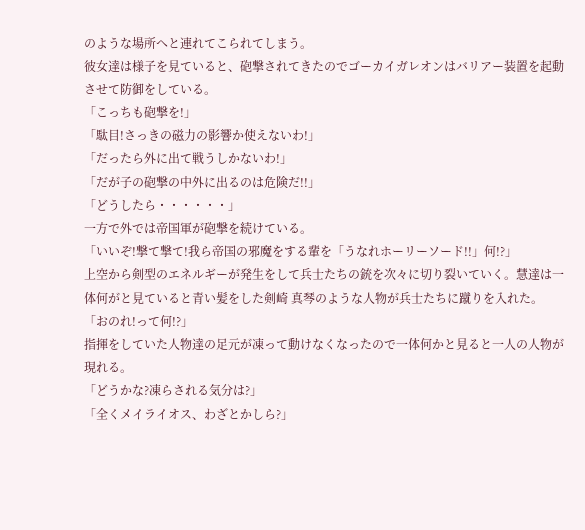のような場所へと連れてこられてしまう。
彼女達は様子を見ていると、砲撃されてきたのでゴーカイガレオンはバリアー装置を起動させて防御をしている。
「こっちも砲撃を!」
「駄目!さっきの磁力の影響か使えないわ!」
「だったら外に出て戦うしかないわ!」
「だが子の砲撃の中外に出るのは危険だ!!」
「どうしたら・・・・・・」
一方で外では帝国軍が砲撃を続けている。
「いいぞ!撃て撃て!我ら帝国の邪魔をする輩を「うなれホーリーソード!!」何!?」
上空から剣型のエネルギーが発生をして兵士たちの銃を次々に切り裂いていく。慧達は一体何がと見ていると青い髪をした剣崎 真琴のような人物が兵士たちに蹴りを入れた。
「おのれ!って何!?」
指揮をしていた人物達の足元が凍って動けなくなったので一体何かと見ると一人の人物が現れる。
「どうかな?凍らされる気分は?」
「全くメイライオス、わざとかしら?」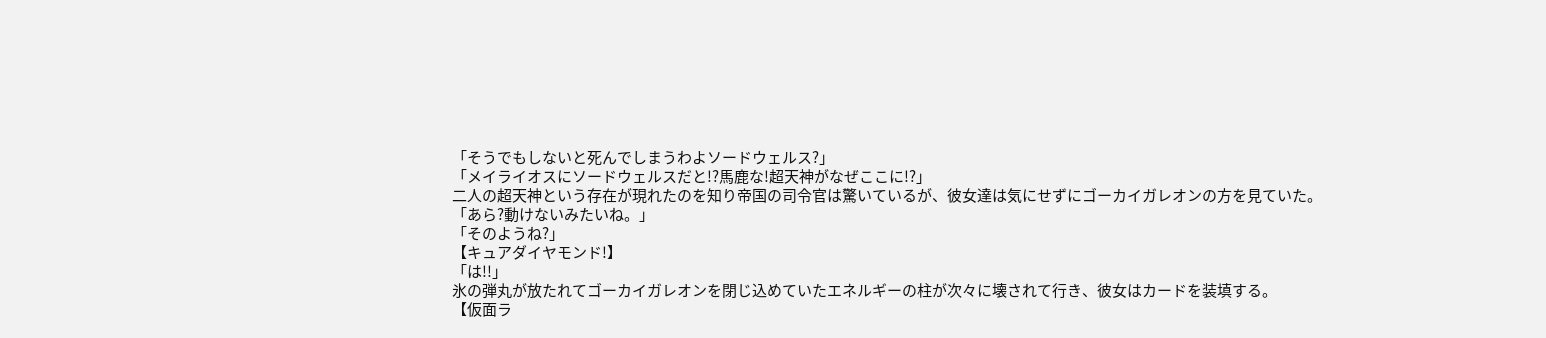「そうでもしないと死んでしまうわよソードウェルス?」
「メイライオスにソードウェルスだと!?馬鹿な!超天神がなぜここに!?」
二人の超天神という存在が現れたのを知り帝国の司令官は驚いているが、彼女達は気にせずにゴーカイガレオンの方を見ていた。
「あら?動けないみたいね。」
「そのようね?」
【キュアダイヤモンド!】
「は!!」
氷の弾丸が放たれてゴーカイガレオンを閉じ込めていたエネルギーの柱が次々に壊されて行き、彼女はカードを装填する。
【仮面ラ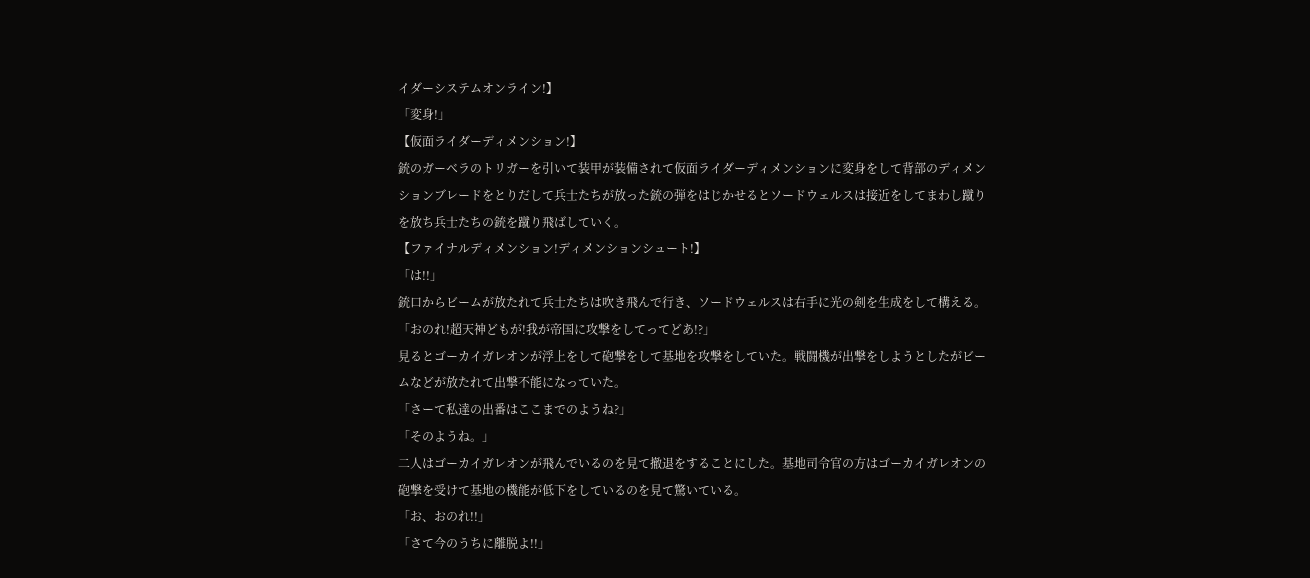イダーシステムオンライン!】
「変身!」
【仮面ライダーディメンション!】
銃のガーベラのトリガーを引いて装甲が装備されて仮面ライダーディメンションに変身をして背部のディメンションブレードをとりだして兵士たちが放った銃の弾をはじかせるとソードウェルスは接近をしてまわし蹴りを放ち兵士たちの銃を蹴り飛ばしていく。
【ファイナルディメンション!ディメンションシュート!】
「は!!」
銃口からビームが放たれて兵士たちは吹き飛んで行き、ソードウェルスは右手に光の剣を生成をして構える。
「おのれ!超天神どもが!我が帝国に攻撃をしてってどあ!?」
見るとゴーカイガレオンが浮上をして砲撃をして基地を攻撃をしていた。戦闘機が出撃をしようとしたがビームなどが放たれて出撃不能になっていた。
「さーて私達の出番はここまでのようね?」
「そのようね。」
二人はゴーカイガレオンが飛んでいるのを見て撤退をすることにした。基地司令官の方はゴーカイガレオンの砲撃を受けて基地の機能が低下をしているのを見て驚いている。
「お、おのれ!!」
「さて今のうちに離脱よ!!」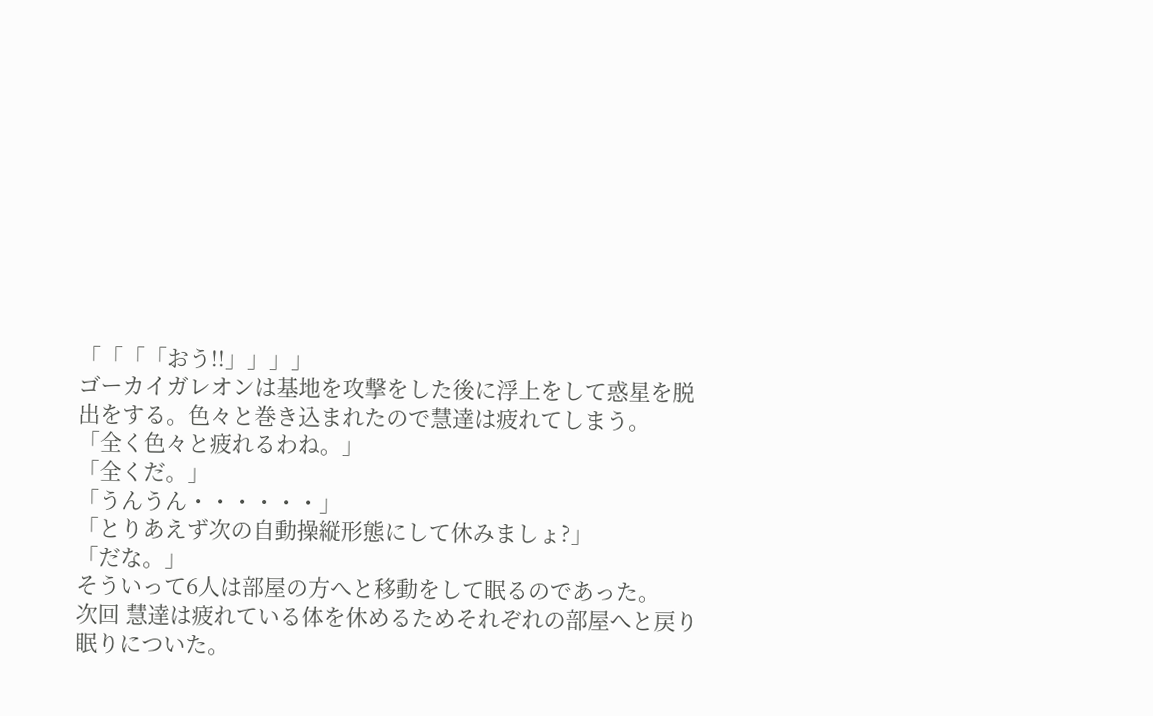「「「「おう!!」」」」
ゴーカイガレオンは基地を攻撃をした後に浮上をして惑星を脱出をする。色々と巻き込まれたので慧達は疲れてしまう。
「全く色々と疲れるわね。」
「全くだ。」
「うんうん・・・・・・」
「とりあえず次の自動操縦形態にして休みましょ?」
「だな。」
そういって6人は部屋の方へと移動をして眠るのであった。
次回 慧達は疲れている体を休めるためそれぞれの部屋へと戻り眠りについた。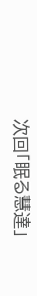次回「眠る慧達」